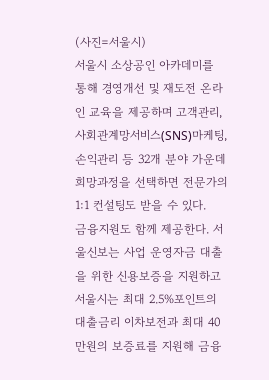(사진=서울시)
서울시 소상공인 아카데미를 통해 경영개선 및 재도전 온라인 교육을 제공하며 고객관리, 사회관계망서비스(SNS)마케팅, 손익관리 등 32개 분야 가운데 희망과정을 선택하면 전문가의 1:1 컨설팅도 받을 수 있다.
금융지원도 함께 제공한다. 서울신보는 사업 운영자금 대출을 위한 신용보증을 지원하고 서울시는 최대 2.5%포인트의 대출금리 이차보전과 최대 40만원의 보증료를 지원해 금융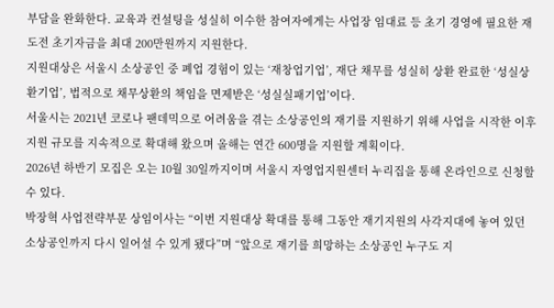부담을 완화한다. 교육과 컨설팅을 성실히 이수한 참여자에게는 사업장 임대료 등 초기 경영에 필요한 재도전 초기자금을 최대 200만원까지 지원한다.
지원대상은 서울시 소상공인 중 폐업 경험이 있는 ‘재창업기업’, 재단 채무를 성실히 상환 완료한 ‘성실상환기업’, 법적으로 채무상환의 책임을 면제받은 ‘성실실패기업’이다.
서울시는 2021년 코로나 팬데믹으로 어려움을 겪는 소상공인의 재기를 지원하기 위해 사업을 시작한 이후 지원 규모를 지속적으로 확대해 왔으며 올해는 연간 600명을 지원할 계획이다.
2026년 하반기 모집은 오는 10월 30일까지이며 서울시 자영업지원센터 누리집을 통해 온라인으로 신청할 수 있다.
박장혁 사업전략부문 상임이사는 “이번 지원대상 확대를 통해 그동안 재기지원의 사각지대에 놓여 있던 소상공인까지 다시 일어설 수 있게 됐다”며 “앞으로 재기를 희망하는 소상공인 누구도 지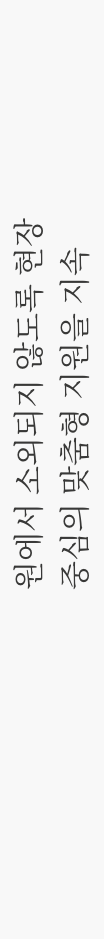원에서 소외되지 않도록 현장 중심의 맞춤형 지원을 지속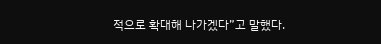적으로 확대해 나가겠다”고 말했다.